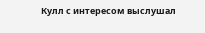Кулл с интересом выслушал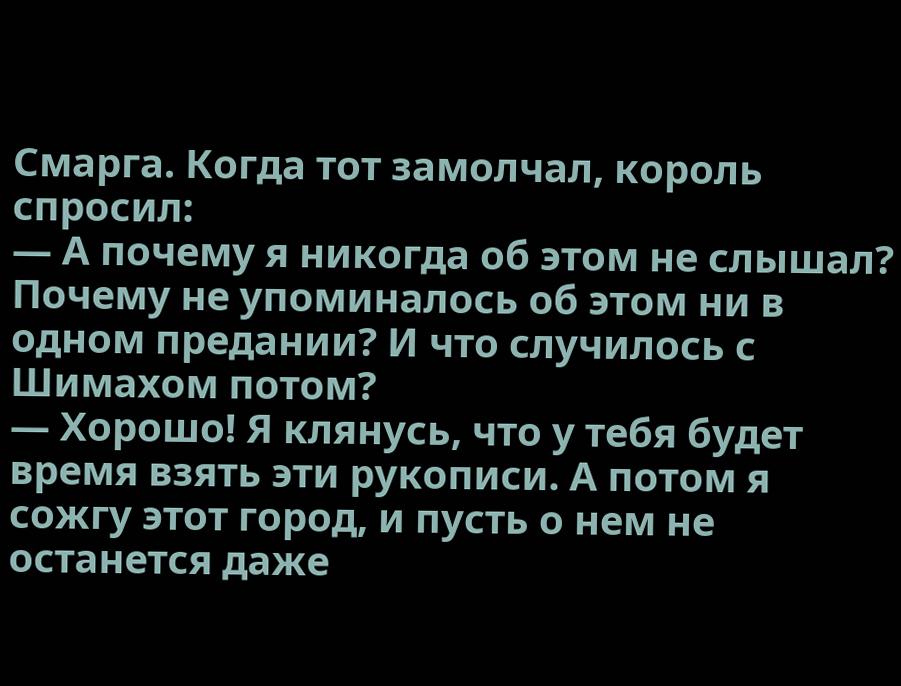Смарга. Когда тот замолчал, король спросил:
— А почему я никогда об этом не слышал? Почему не упоминалось об этом ни в одном предании? И что случилось с Шимахом потом?
— Хорошо! Я клянусь, что у тебя будет время взять эти рукописи. А потом я сожгу этот город, и пусть о нем не останется даже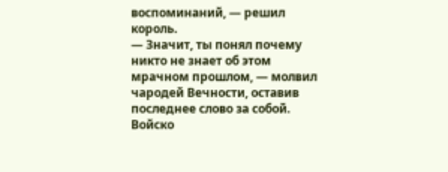воспоминаний, — решил король.
— Значит, ты понял почему никто не знает об этом мрачном прошлом, — молвил чародей Вечности, оставив последнее слово за собой.
Войско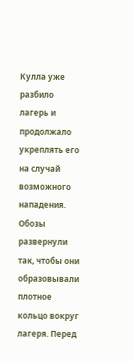Кулла уже разбило лагерь и продолжало укреплять его на случай возможного нападения. Обозы развернули так, чтобы они образовывали плотное кольцо вокруг лагеря. Перед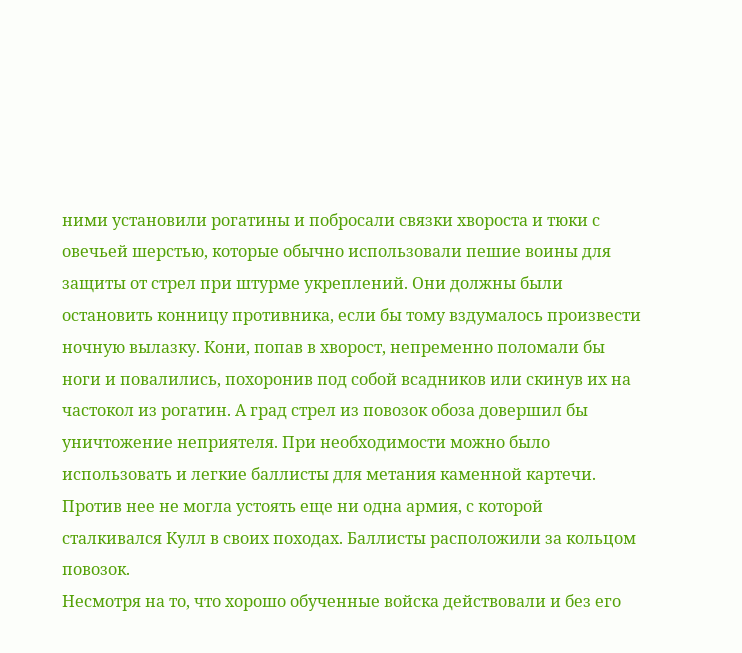ними установили рогатины и побросали связки хвороста и тюки с овечьей шерстью, которые обычно использовали пешие воины для защиты от стрел при штурме укреплений. Они должны были остановить конницу противника, если бы тому вздумалось произвести ночную вылазку. Кони, попав в хворост, непременно поломали бы ноги и повалились, похоронив под собой всадников или скинув их на частокол из рогатин. А град стрел из повозок обоза довершил бы уничтожение неприятеля. При необходимости можно было использовать и легкие баллисты для метания каменной картечи. Против нее не могла устоять еще ни одна армия, с которой сталкивался Кулл в своих походах. Баллисты расположили за кольцом повозок.
Несмотря на то, что хорошо обученные войска действовали и без его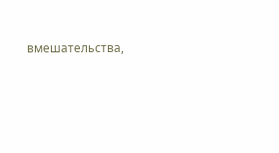вмешательства,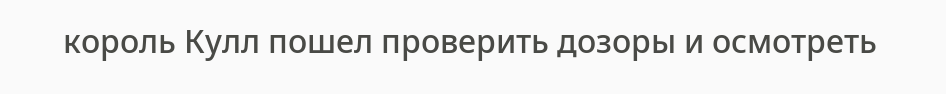король Кулл пошел проверить дозоры и осмотреть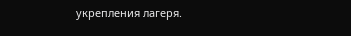укрепления лагеря.